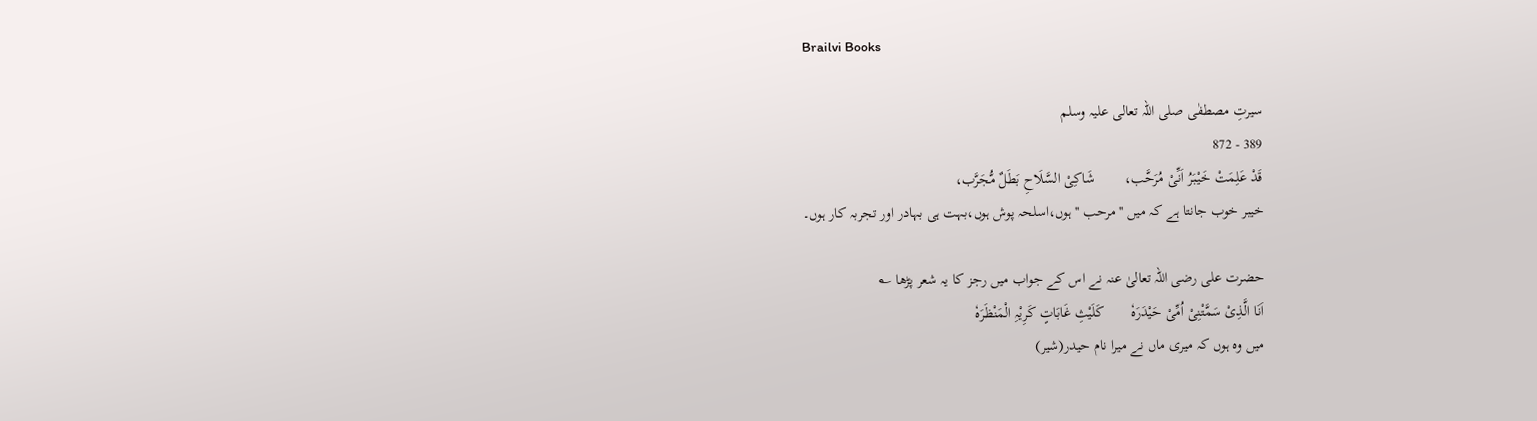Brailvi Books

سیرتِ مصطفٰی صلی اللہ تعالی علیہ وسلم
389 - 872
قَدْ عَلِمَتْ خَیْبَرُ اَنِّیْ مُرَحَّب،        شَاکِیْ السَّلَاحِ بَطَلٌ مُّجَرَّب،
خیبر خوب جانتا ہے کہ میں ''مرحب ''ہوں،اسلحہ پوش ہوں،بہت ہی بہادر اور تجربہ کار ہوں۔

حضرت علی رضی اللہ تعالیٰ عنہ نے اس کے جواب میں رجز کا یہ شعر پڑھا ؎
اَنَا الَّذِیْ سَمَّتْنِیْ اُمِّیْ حَیْدَرَہٗ       کَلَیْثِ غَابَاتٍ کَرِیْہِ الْمَنْظَرَہٗ
میں وہ ہوں کہ میری ماں نے میرا نام حیدر(شیر)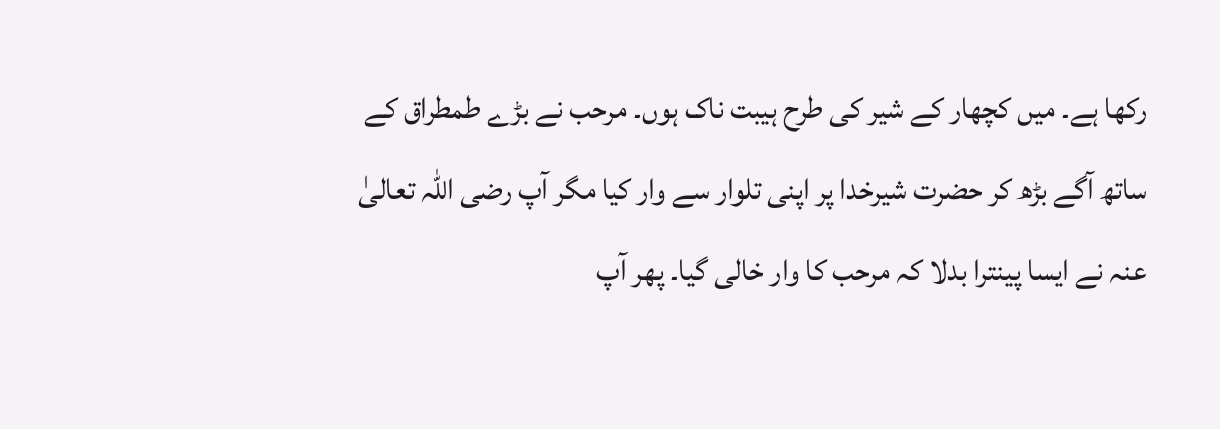رکھا ہے۔ میں کچھار کے شیر کی طرح ہیبت ناک ہوں۔ مرحب نے بڑے طمطراق کے ساتھ آگے بڑھ کر حضرت شیرخدا پر اپنی تلوار سے وار کیا مگر آپ رضی اللہ تعالیٰ عنہ نے ایسا پینترا بدلا کہ مرحب کا وار خالی گیا۔ پھر آپ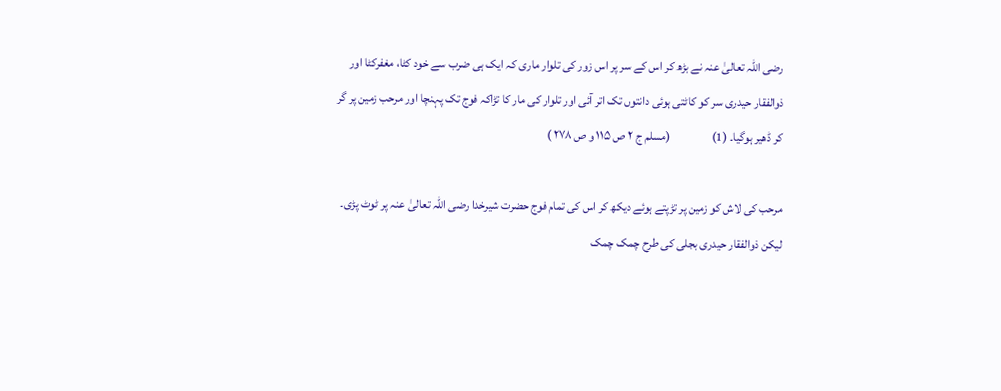رضی اللہ تعالیٰ عنہ نے بڑھ کر اس کے سر پر اس زور کی تلوار ماری کہ ایک ہی ضرب سے خود کٹا، مغفرکٹا اور ذوالفقار حیدری سر کو کاٹتی ہوئی دانتوں تک اتر آئی اور تلوار کی مار کا تڑاکہ فوج تک پہنچا اور مرحب زمین پر گر کر ڈھیر ہوگیا۔ (1)                 (مسلم ج ۲ ص ۱۱۵ و ص ۲۷۸ )

مرحب کی لاش کو زمین پر تڑپتے ہوئے دیکھ کر اس کی تمام فوج حضرت شیرخدا رضی اللہ تعالیٰ عنہ پر ٹوٹ پڑی۔ لیکن ذوالفقار حیدری بجلی کی طرح چمک چمک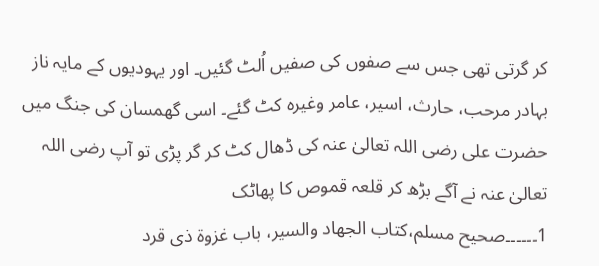کر گرتی تھی جس سے صفوں کی صفیں اُلٹ گئیں۔ اور یہودیوں کے مایہ ناز بہادر مرحب، حارث، اسیر، عامر وغیرہ کٹ گئے۔ اسی گھمسان کی جنگ میں حضرت علی رضی اللہ تعالیٰ عنہ کی ڈھال کٹ کر گر پڑی تو آپ رضی اللہ تعالیٰ عنہ نے آگے بڑھ کر قلعہ قموص کا پھاٹک
1۔۔۔۔۔۔صحیح مسلم،کتاب الجھاد والسیر، باب غزوۃ ذی قرد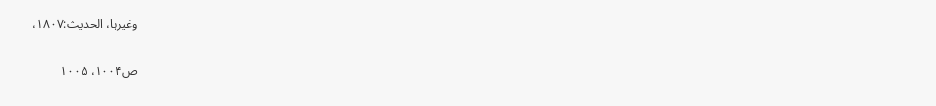وغیرہا، الحدیث:۱۸۰۷،

ص۱۰۰۴، ۱۰۰۵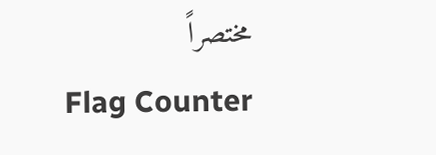مختصراً
Flag Counter